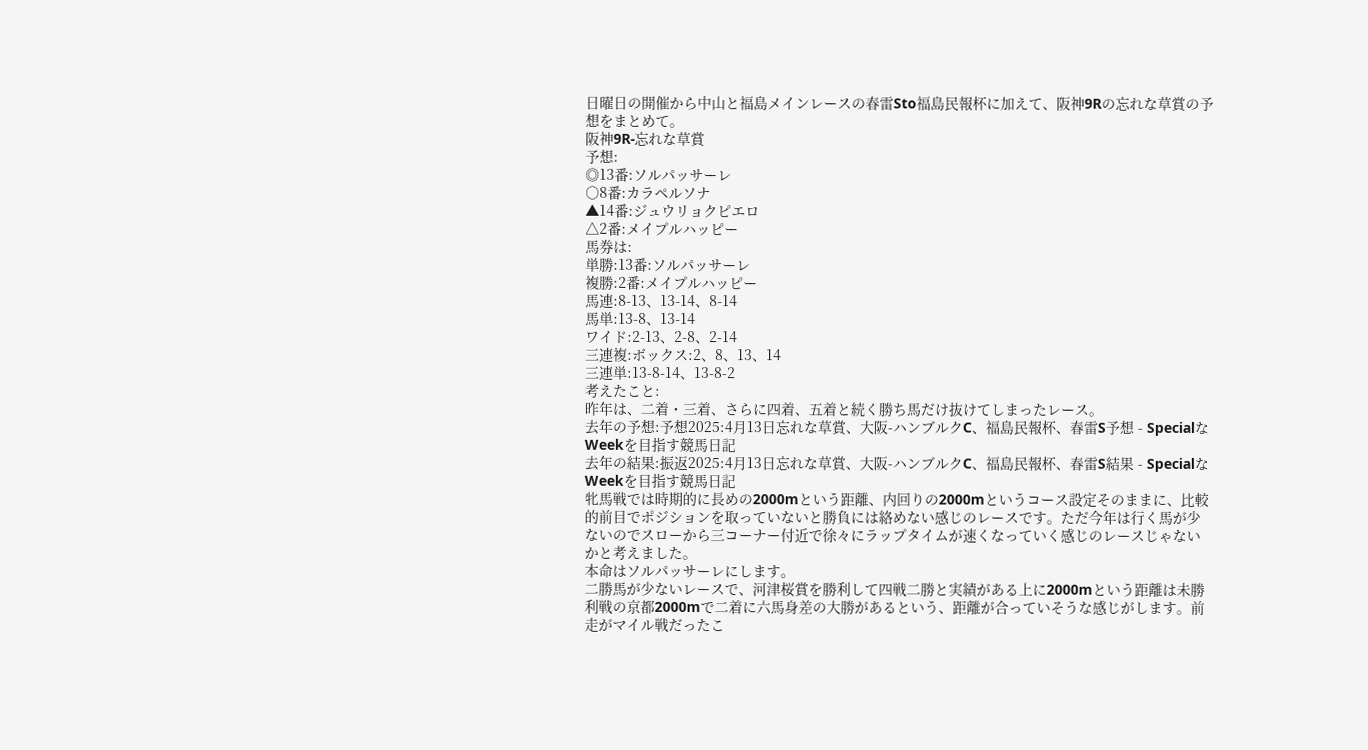日曜日の開催から中山と福島メインレースの春雷Sto福島民報杯に加えて、阪神9Rの忘れな草賞の予想をまとめて。
阪神9R-忘れな草賞
予想:
◎13番:ソルパッサーレ
○8番:カラペルソナ
▲14番:ジュウリョクピエロ
△2番:メイプルハッピー
馬券は:
単勝:13番:ソルパッサーレ
複勝:2番:メイプルハッピー
馬連:8-13、13-14、8-14
馬単:13-8、13-14
ワイド:2-13、2-8、2-14
三連複:ボックス:2、8、13、14
三連単:13-8-14、13-8-2
考えたこと:
昨年は、二着・三着、さらに四着、五着と続く勝ち馬だけ抜けてしまったレース。
去年の予想:予想2025:4月13日忘れな草賞、大阪-ハンブルクC、福島民報杯、春雷S予想 - SpecialなWeekを目指す競馬日記
去年の結果:振返2025:4月13日忘れな草賞、大阪-ハンブルクC、福島民報杯、春雷S結果 - SpecialなWeekを目指す競馬日記
牝馬戦では時期的に長めの2000mという距離、内回りの2000mというコース設定そのままに、比較的前目でポジションを取っていないと勝負には絡めない感じのレースです。ただ今年は行く馬が少ないのでスローから三コーナー付近で徐々にラップタイムが速くなっていく感じのレースじゃないかと考えました。
本命はソルパッサーレにします。
二勝馬が少ないレースで、河津桜賞を勝利して四戦二勝と実績がある上に2000mという距離は未勝利戦の京都2000mで二着に六馬身差の大勝があるという、距離が合っていそうな感じがします。前走がマイル戦だったこ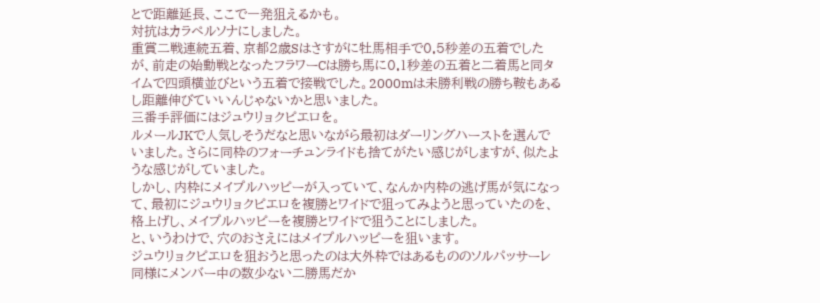とで距離延長、ここで一発狙えるかも。
対抗はカラペルソナにしました。
重賞二戦連続五着、京都2歳Sはさすがに牡馬相手で0.5秒差の五着でしたが、前走の始動戦となったフラワーCは勝ち馬に0.1秒差の五着と二着馬と同タイムで四頭横並びという五着で接戦でした。2000mは未勝利戦の勝ち鞍もあるし距離伸びていいんじゃないかと思いました。
三番手評価にはジュウリョクピエロを。
ルメールJKで人気しそうだなと思いながら最初はダーリングハーストを選んでいました。さらに同枠のフォーチュンライドも捨てがたい感じがしますが、似たような感じがしていました。
しかし、内枠にメイプルハッピーが入っていて、なんか内枠の逃げ馬が気になって、最初にジュウリョクピエロを複勝とワイドで狙ってみようと思っていたのを、格上げし、メイプルハッピーを複勝とワイドで狙うことにしました。
と、いうわけで、穴のおさえにはメイプルハッピーを狙います。
ジュウリョクピエロを狙おうと思ったのは大外枠ではあるもののソルパッサーレ同様にメンバー中の数少ない二勝馬だか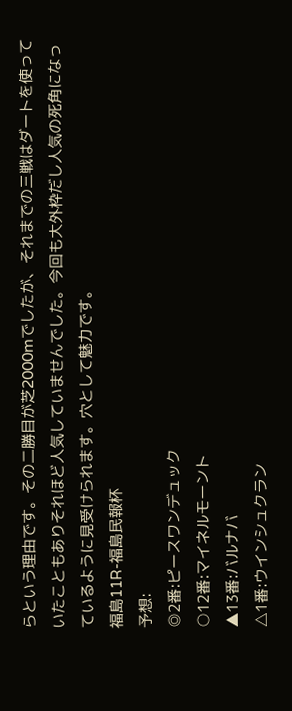らという理由です。その二勝目が芝2000mでしたが、それまでの三戦はダートを使っていたこともありそれほど人気していませんでした。今回も大外枠だし人気の死角になっているように見受けられます。穴として魅力です。
福島11R-福島民報杯
予想:
◎2番:ピースワンデュック
○12番:マイネルモーント
▲13番:バルナバ
△1番:ウインシュクラン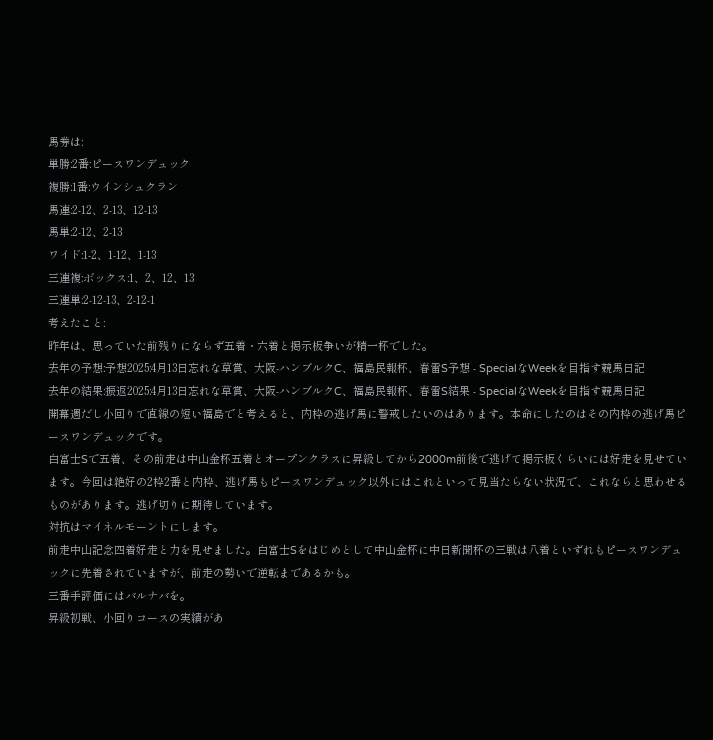馬券は:
単勝:2番:ピースワンデュック
複勝:1番:ウインシュクラン
馬連:2-12、2-13、12-13
馬単:2-12、2-13
ワイド:1-2、1-12、1-13
三連複:ボックス:1、2、12、13
三連単:2-12-13、2-12-1
考えたこと:
昨年は、思っていた前残りにならず五着・六着と掲示板争いが精一杯でした。
去年の予想:予想2025:4月13日忘れな草賞、大阪-ハンブルクC、福島民報杯、春雷S予想 - SpecialなWeekを目指す競馬日記
去年の結果:振返2025:4月13日忘れな草賞、大阪-ハンブルクC、福島民報杯、春雷S結果 - SpecialなWeekを目指す競馬日記
開幕週だし小回りで直線の短い福島でと考えると、内枠の逃げ馬に警戒したいのはあります。本命にしたのはその内枠の逃げ馬ピースワンデュックです。
白富士Sで五着、その前走は中山金杯五着とオープンクラスに昇級してから2000m前後で逃げて掲示板くらいには好走を見せています。今回は絶好の2枠2番と内枠、逃げ馬もピースワンデュック以外にはこれといって見当たらない状況で、これならと思わせるものがあります。逃げ切りに期待しています。
対抗はマイネルモーントにします。
前走中山記念四着好走と力を見せました。白富士Sをはじめとして中山金杯に中日新聞杯の三戦は八着といずれもピースワンデュックに先着されていますが、前走の勢いで逆転まであるかも。
三番手評価にはバルナバを。
昇級初戦、小回りコースの実績があ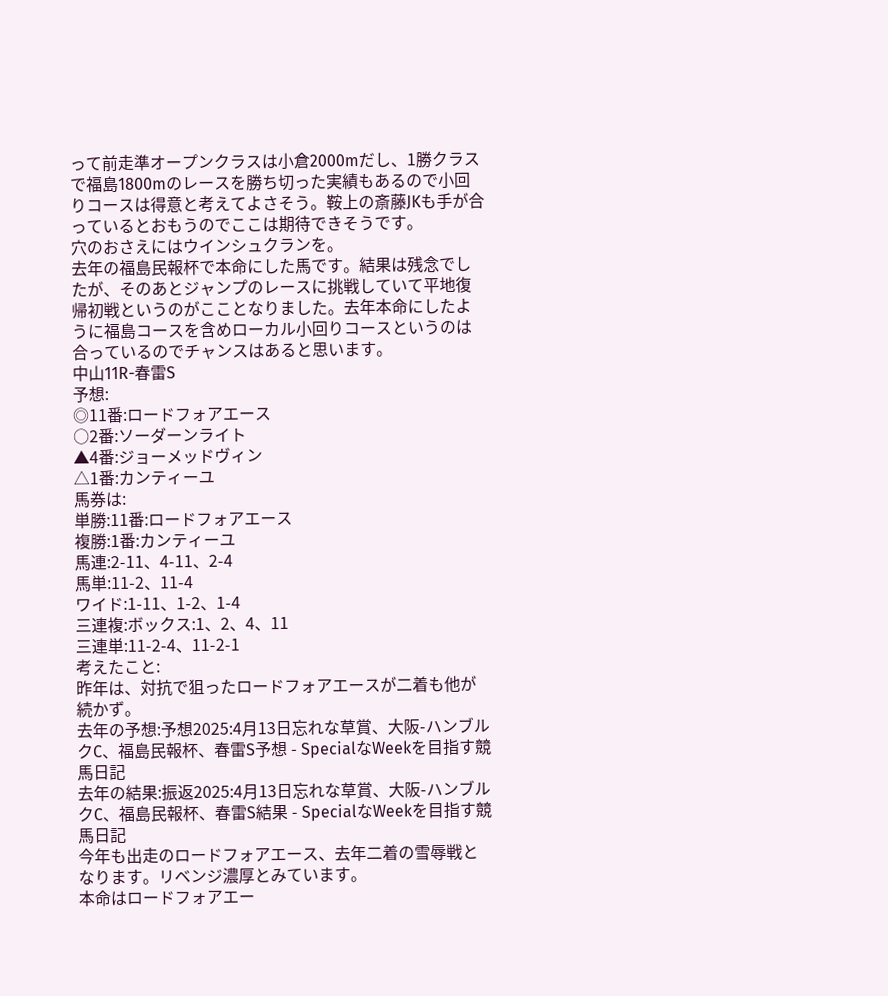って前走準オープンクラスは小倉2000mだし、1勝クラスで福島1800mのレースを勝ち切った実績もあるので小回りコースは得意と考えてよさそう。鞍上の斎藤JKも手が合っているとおもうのでここは期待できそうです。
穴のおさえにはウインシュクランを。
去年の福島民報杯で本命にした馬です。結果は残念でしたが、そのあとジャンプのレースに挑戦していて平地復帰初戦というのがこことなりました。去年本命にしたように福島コースを含めローカル小回りコースというのは合っているのでチャンスはあると思います。
中山11R-春雷S
予想:
◎11番:ロードフォアエース
○2番:ソーダーンライト
▲4番:ジョーメッドヴィン
△1番:カンティーユ
馬券は:
単勝:11番:ロードフォアエース
複勝:1番:カンティーユ
馬連:2-11、4-11、2-4
馬単:11-2、11-4
ワイド:1-11、1-2、1-4
三連複:ボックス:1、2、4、11
三連単:11-2-4、11-2-1
考えたこと:
昨年は、対抗で狙ったロードフォアエースが二着も他が続かず。
去年の予想:予想2025:4月13日忘れな草賞、大阪-ハンブルクC、福島民報杯、春雷S予想 - SpecialなWeekを目指す競馬日記
去年の結果:振返2025:4月13日忘れな草賞、大阪-ハンブルクC、福島民報杯、春雷S結果 - SpecialなWeekを目指す競馬日記
今年も出走のロードフォアエース、去年二着の雪辱戦となります。リベンジ濃厚とみています。
本命はロードフォアエー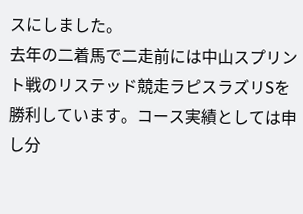スにしました。
去年の二着馬で二走前には中山スプリント戦のリステッド競走ラピスラズリSを勝利しています。コース実績としては申し分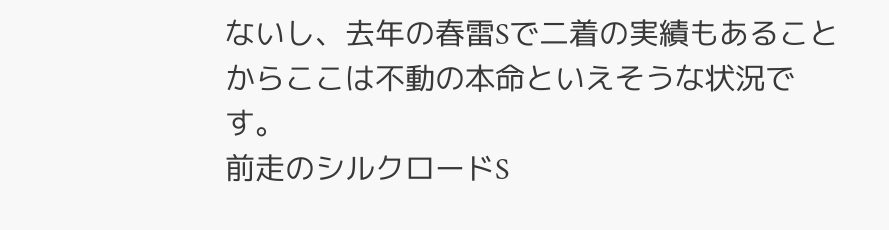ないし、去年の春雷Sで二着の実績もあることからここは不動の本命といえそうな状況です。
前走のシルクロードS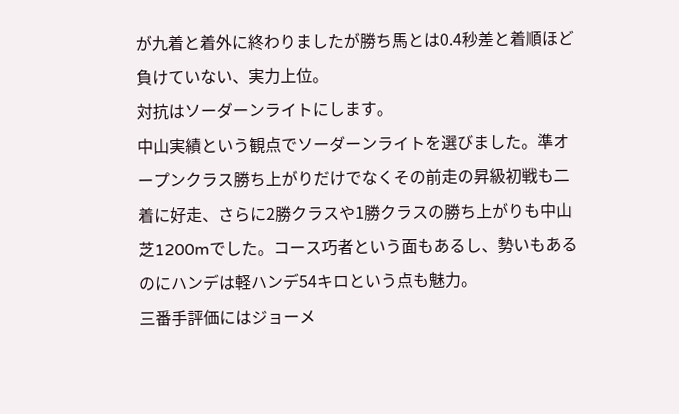が九着と着外に終わりましたが勝ち馬とは0.4秒差と着順ほど負けていない、実力上位。
対抗はソーダーンライトにします。
中山実績という観点でソーダーンライトを選びました。準オープンクラス勝ち上がりだけでなくその前走の昇級初戦も二着に好走、さらに2勝クラスや1勝クラスの勝ち上がりも中山芝1200mでした。コース巧者という面もあるし、勢いもあるのにハンデは軽ハンデ54キロという点も魅力。
三番手評価にはジョーメ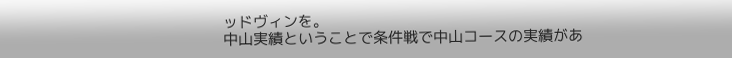ッドヴィンを。
中山実績ということで条件戦で中山コースの実績があ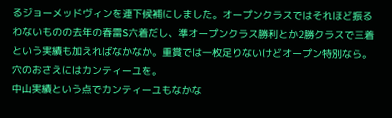るジョーメッドヴィンを連下候補にしました。オープンクラスではそれほど振るわないものの去年の春雷S六着だし、準オープンクラス勝利とか2勝クラスで三着という実績も加えればなかなか。重賞では一枚足りないけどオープン特別なら。
穴のおさえにはカンティーユを。
中山実績という点でカンティーユもなかな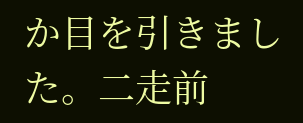か目を引きました。二走前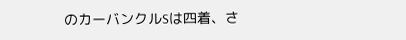のカーバンクルSは四着、さ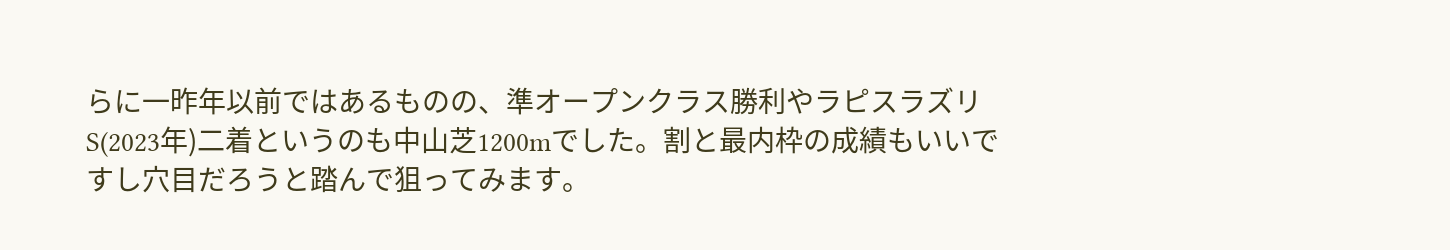らに一昨年以前ではあるものの、準オープンクラス勝利やラピスラズリS(2023年)二着というのも中山芝1200mでした。割と最内枠の成績もいいですし穴目だろうと踏んで狙ってみます。